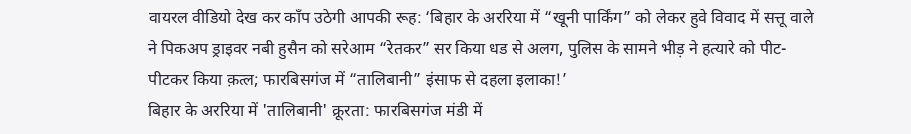वायरल वीडियो देख कर काँप उठेगी आपकी रूह: ‘बिहार के अररिया में “खूनी पार्किंग” को लेकर हुवे विवाद में सत्तू वाले ने पिकअप ड्राइवर नबी हुसैन को सरेआम “रेतकर” सर किया धड से अलग, पुलिस के सामने भीड़ ने हत्यारे को पीट-पीटकर किया क़त्ल; फारबिसगंज में “तालिबानी” इंसाफ से दहला इलाका!’
बिहार के अररिया में 'तालिबानी' क्रूरता: फारबिसगंज मंडी में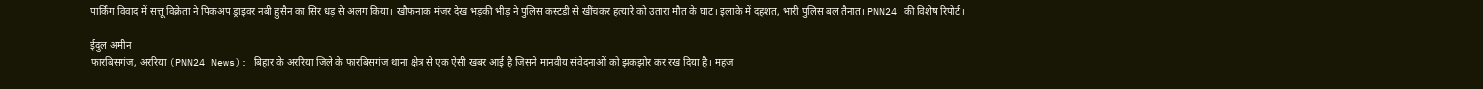पार्किंग विवाद में सत्तू विक्रेता ने पिकअप ड्राइवर नबी हुसैन का सिर धड़ से अलग किया। खौफनाक मंजर देख भड़की भीड़ ने पुलिस कस्टडी से खींचकर हत्यारे को उतारा मौत के घाट। इलाके में दहशत, भारी पुलिस बल तैनात। PNN24 की विशेष रिपोर्ट।

ईदुल अमीन
फारबिसगंज, अररिया (PNN24 News): बिहार के अररिया जिले के फारबिसगंज थाना क्षेत्र से एक ऐसी खबर आई है जिसने मानवीय संवेदनाओं को झकझोर कर रख दिया है। महज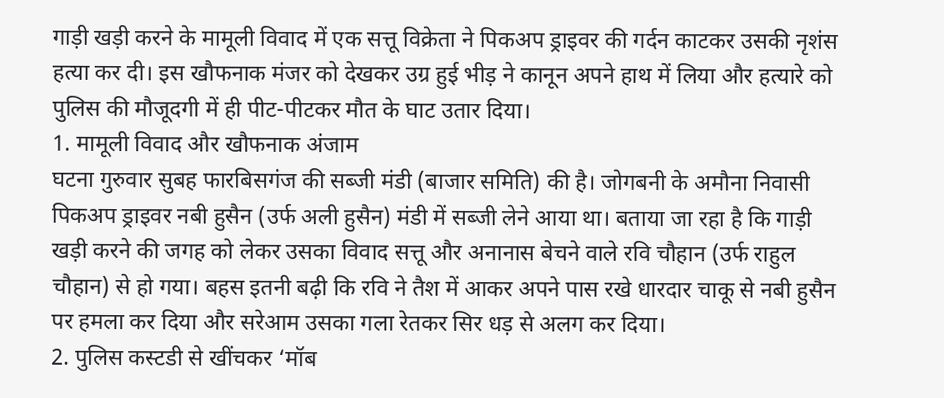गाड़ी खड़ी करने के मामूली विवाद में एक सत्तू विक्रेता ने पिकअप ड्राइवर की गर्दन काटकर उसकी नृशंस हत्या कर दी। इस खौफनाक मंजर को देखकर उग्र हुई भीड़ ने कानून अपने हाथ में लिया और हत्यारे को पुलिस की मौजूदगी में ही पीट-पीटकर मौत के घाट उतार दिया।
1. मामूली विवाद और खौफनाक अंजाम
घटना गुरुवार सुबह फारबिसगंज की सब्जी मंडी (बाजार समिति) की है। जोगबनी के अमौना निवासी पिकअप ड्राइवर नबी हुसैन (उर्फ अली हुसैन) मंडी में सब्जी लेने आया था। बताया जा रहा है कि गाड़ी खड़ी करने की जगह को लेकर उसका विवाद सत्तू और अनानास बेचने वाले रवि चौहान (उर्फ राहुल चौहान) से हो गया। बहस इतनी बढ़ी कि रवि ने तैश में आकर अपने पास रखे धारदार चाकू से नबी हुसैन पर हमला कर दिया और सरेआम उसका गला रेतकर सिर धड़ से अलग कर दिया।
2. पुलिस कस्टडी से खींचकर ‘मॉब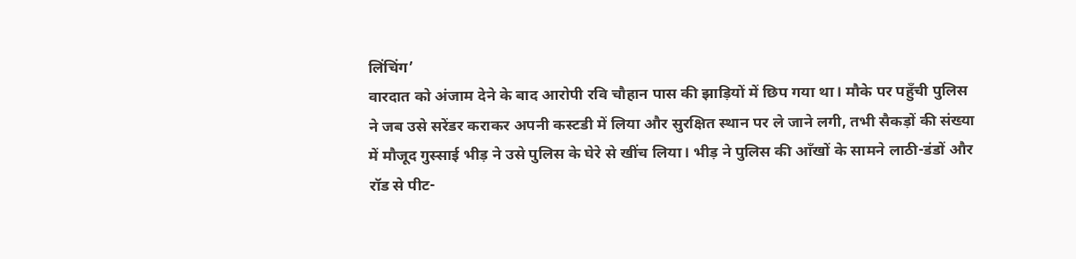लिंचिंग’
वारदात को अंजाम देने के बाद आरोपी रवि चौहान पास की झाड़ियों में छिप गया था। मौके पर पहुँची पुलिस ने जब उसे सरेंडर कराकर अपनी कस्टडी में लिया और सुरक्षित स्थान पर ले जाने लगी, तभी सैकड़ों की संख्या में मौजूद गुस्साई भीड़ ने उसे पुलिस के घेरे से खींच लिया। भीड़ ने पुलिस की आँखों के सामने लाठी-डंडों और रॉड से पीट-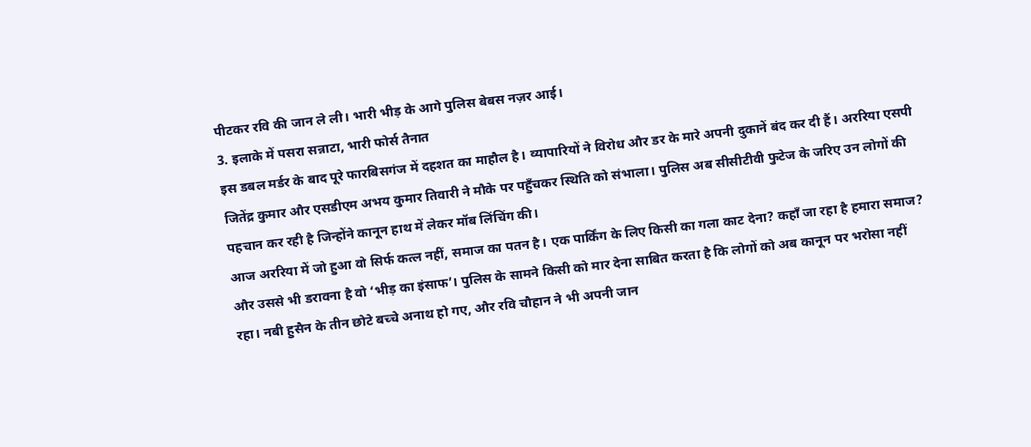पीटकर रवि की जान ले ली। भारी भीड़ के आगे पुलिस बेबस नज़र आई।
3. इलाके में पसरा सन्नाटा, भारी फोर्स तैनात
इस डबल मर्डर के बाद पूरे फारबिसगंज में दहशत का माहौल है। व्यापारियों ने विरोध और डर के मारे अपनी दुकानें बंद कर दी हैं। अररिया एसपी जितेंद्र कुमार और एसडीएम अभय कुमार तिवारी ने मौके पर पहुँचकर स्थिति को संभाला। पुलिस अब सीसीटीवी फुटेज के जरिए उन लोगों की पहचान कर रही है जिन्होंने कानून हाथ में लेकर मॉब लिंचिंग की।
आज अररिया में जो हुआ वो सिर्फ कत्ल नहीं, समाज का पतन है। एक पार्किंग के लिए किसी का गला काट देना? कहाँ जा रहा है हमारा समाज? और उससे भी डरावना है वो ‘भीड़ का इंसाफ’। पुलिस के सामने किसी को मार देना साबित करता है कि लोगों को अब कानून पर भरोसा नहीं रहा। नबी हुसैन के तीन छोटे बच्चे अनाथ हो गए, और रवि चौहान ने भी अपनी जान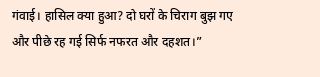गंवाई। हासिल क्या हुआ? दो घरों के चिराग बुझ गए और पीछे रह गई सिर्फ नफरत और दहशत।”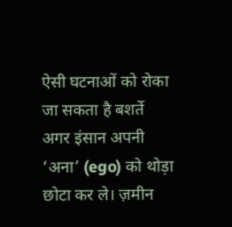ऐसी घटनाओं को रोका जा सकता है बशर्ते अगर इंसान अपनी ‘अना’ (ego) को थोड़ा छोटा कर ले। ज़मीन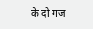के दो गज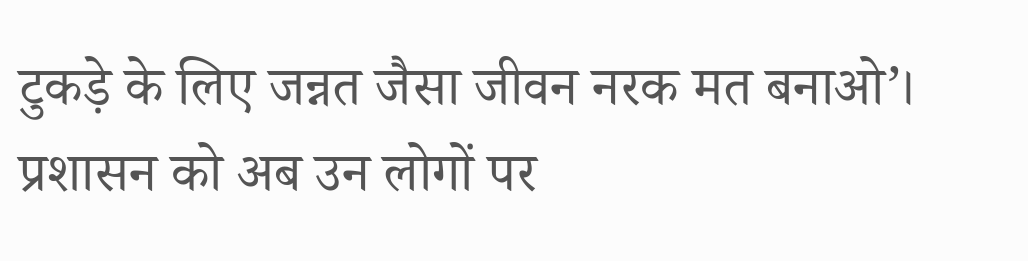टुकड़े के लिए जन्नत जैसा जीवन नरक मत बनाओ’। प्रशासन को अब उन लोगों पर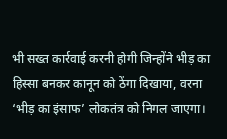भी सख्त कार्रवाई करनी होगी जिन्होंने भीड़ का हिस्सा बनकर कानून को ठेंगा दिखाया, वरना ‘भीड़ का इंसाफ’ लोकतंत्र को निगल जाएगा।